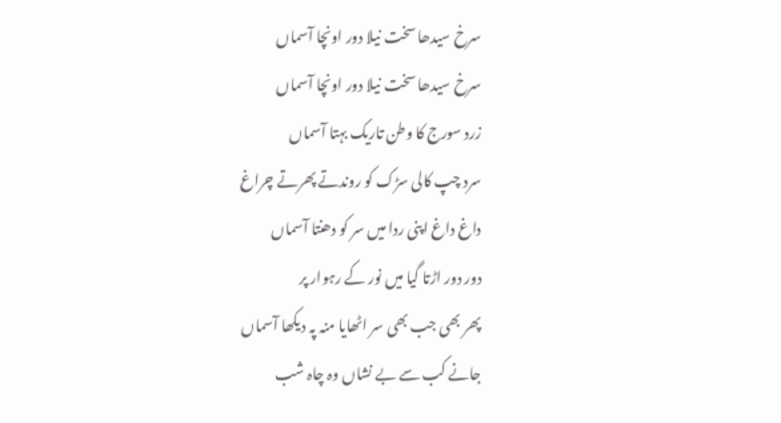سرخ سیدھا سخت نیلا دور اونچا آسماں
سرخ سیدھا سخت نیلا دور اونچا آسماں
زرد سورج کا وطن تاریک بہتا آسماں
سرد چپ کالی سڑک کو روندتے پھرتے چراغ
داغ داغ اپنی ردا میں سر کو دھنتا آسماں
دور دور اڑتا گیا میں نور کے رہوار پر
پھر بھی جب بھی سر اٹھایا منہ پہ دیکھا آسماں
جانے کب سے بے نشاں وہ چاہ شب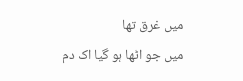میں غرق تھا
میں جو اٹھا ہو گیا اک دم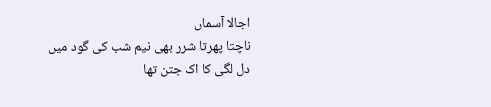اجالا آسماں
ناچتا پھرتا شرر بھی نیم شب کی گود میں
دل لگی کا اک جتن تھا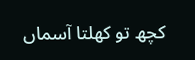کچھ تو کھلتا آسماں